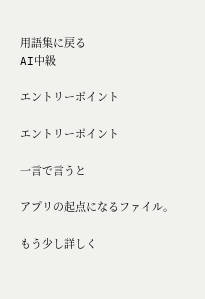用語集に戻る
AI中級

エントリーポイント

エントリーポイント

一言で言うと

アプリの起点になるファイル。

もう少し詳しく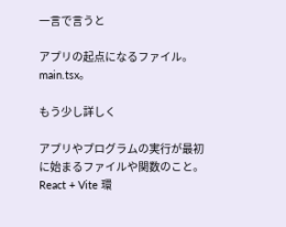一言で言うと

アプリの起点になるファイル。main.tsx。

もう少し詳しく

アプリやプログラムの実行が最初に始まるファイルや関数のこと。React + Vite 環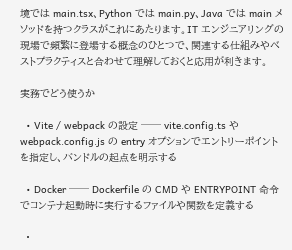境では main.tsx、Python では main.py、Java では main メソッドを持つクラスがこれにあたります。IT エンジニアリングの現場で頻繁に登場する概念のひとつで、関連する仕組みやベストプラクティスと合わせて理解しておくと応用が利きます。

実務でどう使うか

  • Vite / webpack の設定 ── vite.config.ts や webpack.config.js の entry オプションでエントリーポイントを指定し、バンドルの起点を明示する

  • Docker ── Dockerfile の CMD や ENTRYPOINT 命令でコンテナ起動時に実行するファイルや関数を定義する

  •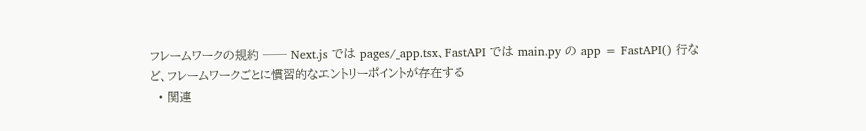フレームワークの規約 ── Next.js では pages/_app.tsx、FastAPI では main.py の app = FastAPI() 行など、フレームワークごとに慣習的なエントリーポイントが存在する
  • 関連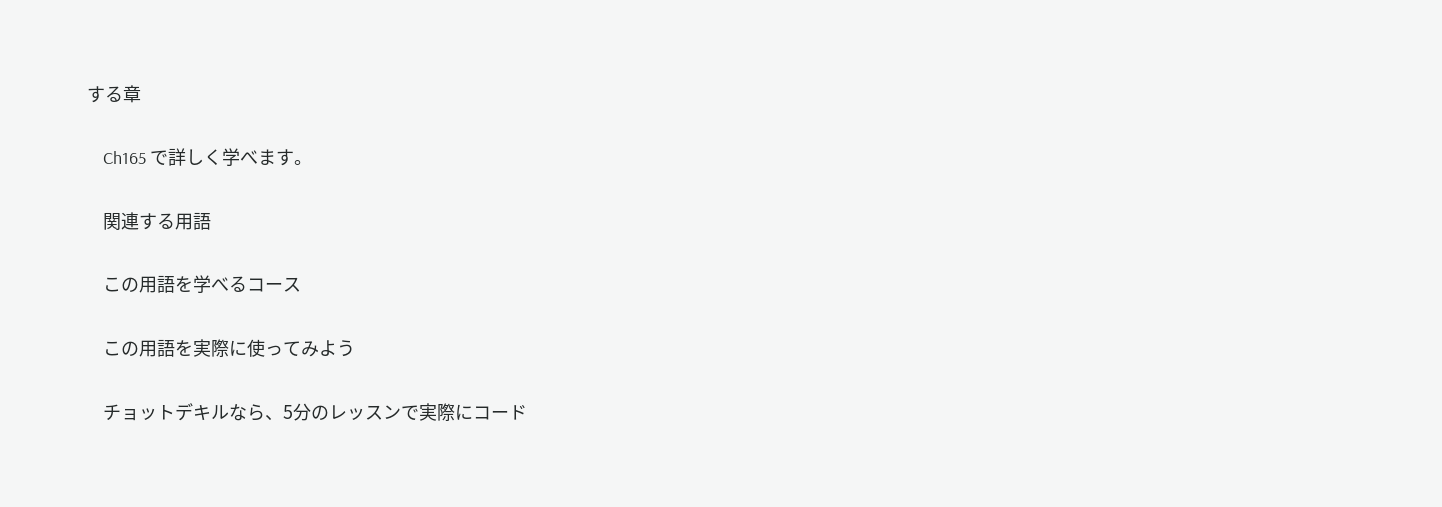する章

    Ch165 で詳しく学べます。

    関連する用語

    この用語を学べるコース

    この用語を実際に使ってみよう

    チョットデキルなら、5分のレッスンで実際にコード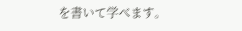を書いて学べます。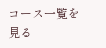コース一覧を見る